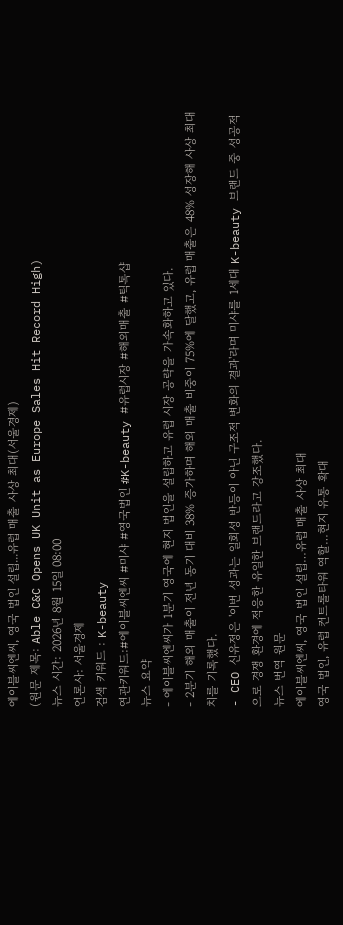에이블씨엔씨, 영국 법인 설립...유럽 매출 사상 최대(서울경제)
(원문 제목: Able C&C Opens UK Unit as Europe Sales Hit Record High)
뉴스 시간: 2026년 8월 15일 08:00
언론사: 서울경제
검색 키워드 : K-beauty
연관키워드:#에이블씨엔씨 #미샤 #영국법인 #K-beauty #유럽시장 #해외매출 #틱톡샵
뉴스 요약
- 에이블씨엔씨가 1분기 영국에 현지 법인을 설립하고 유럽 시장 공략을 가속화하고 있다.
- 2분기 해외 매출이 전년 동기 대비 38% 증가하며 해외 매출 비중이 75%에 달했고, 유럽 매출은 48% 성장해 사상 최대치를 기록했다.
- CEO 신유정은 '이번 성과는 일회성 반등이 아닌 구조적 변화의 결과'라며 미샤를 1세대 K-beauty 브랜드 중 성공적으로 경쟁 환경에 적응한 유일한 브랜드라고 강조했다.
뉴스 번역 원문
에이블씨엔씨, 영국 법인 설립…유럽 매출 사상 최대
영국 법인, 유럽 컨트롤타워 역할…현지 유통 확대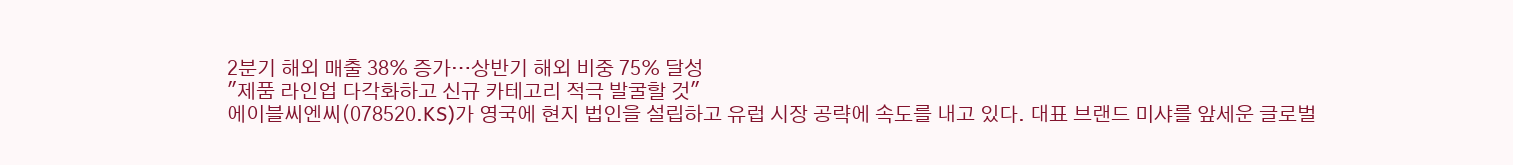2분기 해외 매출 38% 증가…상반기 해외 비중 75% 달성
"제품 라인업 다각화하고 신규 카테고리 적극 발굴할 것"
에이블씨엔씨(078520.KS)가 영국에 현지 법인을 설립하고 유럽 시장 공략에 속도를 내고 있다. 대표 브랜드 미샤를 앞세운 글로벌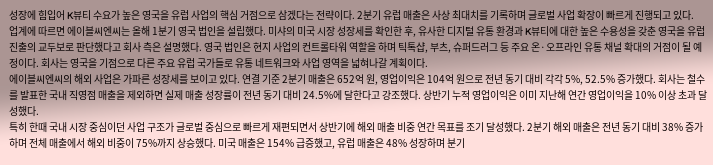성장에 힘입어 K뷰티 수요가 높은 영국을 유럽 사업의 핵심 거점으로 삼겠다는 전략이다. 2분기 유럽 매출은 사상 최대치를 기록하며 글로벌 사업 확장이 빠르게 진행되고 있다.
업계에 따르면 에이블씨엔씨는 올해 1분기 영국 법인을 설립했다. 미샤의 미국 시장 성장세를 확인한 후, 유사한 디지털 유통 환경과 K뷰티에 대한 높은 수용성을 갖춘 영국을 유럽 진출의 교두보로 판단했다고 회사 측은 설명했다. 영국 법인은 현지 사업의 컨트롤타워 역할을 하며 틱톡샵, 부츠, 슈퍼드러그 등 주요 온·오프라인 유통 채널 확대의 거점이 될 예정이다. 회사는 영국을 기점으로 다른 주요 유럽 국가들로 유통 네트워크와 사업 영역을 넓혀나갈 계획이다.
에이블씨엔씨의 해외 사업은 가파른 성장세를 보이고 있다. 연결 기준 2분기 매출은 652억 원, 영업이익은 104억 원으로 전년 동기 대비 각각 5%, 52.5% 증가했다. 회사는 철수를 발표한 국내 직영점 매출을 제외하면 실제 매출 성장률이 전년 동기 대비 24.5%에 달한다고 강조했다. 상반기 누적 영업이익은 이미 지난해 연간 영업이익을 10% 이상 초과 달성했다.
특히 한때 국내 시장 중심이던 사업 구조가 글로벌 중심으로 빠르게 재편되면서 상반기에 해외 매출 비중 연간 목표를 조기 달성했다. 2분기 해외 매출은 전년 동기 대비 38% 증가하며 전체 매출에서 해외 비중이 75%까지 상승했다. 미국 매출은 154% 급증했고, 유럽 매출은 48% 성장하며 분기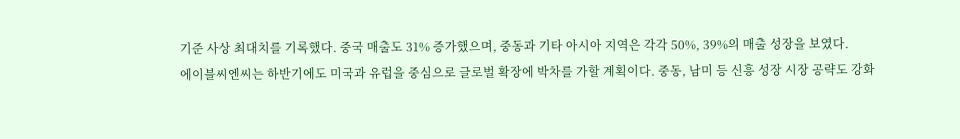기준 사상 최대치를 기록했다. 중국 매출도 31% 증가했으며, 중동과 기타 아시아 지역은 각각 50%, 39%의 매출 성장을 보였다.
에이블씨엔씨는 하반기에도 미국과 유럽을 중심으로 글로벌 확장에 박차를 가할 계획이다. 중동, 남미 등 신흥 성장 시장 공략도 강화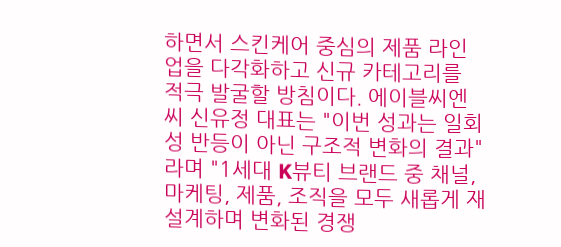하면서 스킨케어 중심의 제품 라인업을 다각화하고 신규 카테고리를 적극 발굴할 방침이다. 에이블씨엔씨 신유정 대표는 "이번 성과는 일회성 반등이 아닌 구조적 변화의 결과"라며 "1세대 K뷰티 브랜드 중 채널, 마케팅, 제품, 조직을 모두 새롭게 재설계하며 변화된 경쟁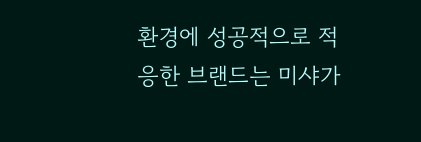환경에 성공적으로 적응한 브랜드는 미샤가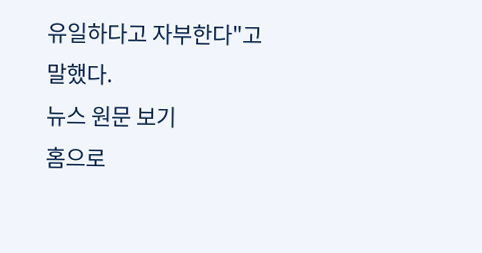유일하다고 자부한다"고 말했다.
뉴스 원문 보기
홈으로